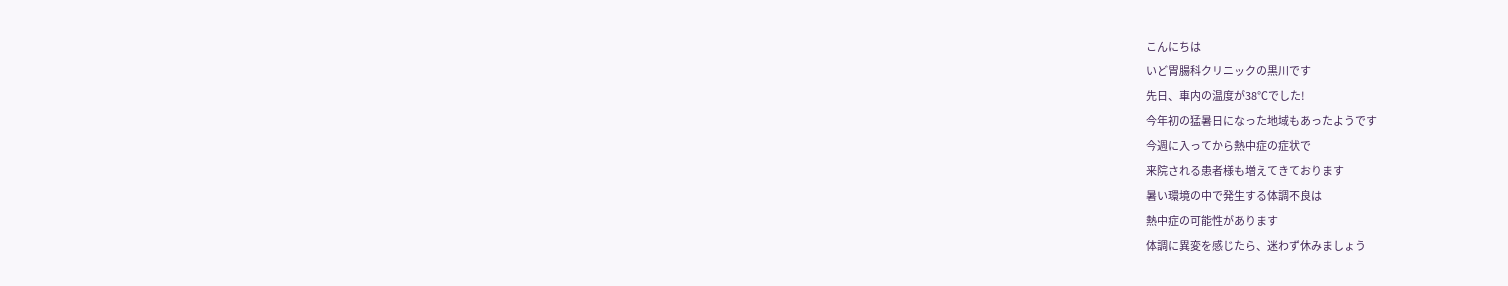こんにちは
いど胃腸科クリニックの黒川です
先日、車内の温度が38℃でした!
今年初の猛暑日になった地域もあったようです
今週に入ってから熱中症の症状で
来院される患者様も増えてきております
暑い環境の中で発生する体調不良は
熱中症の可能性があります
体調に異変を感じたら、迷わず休みましょう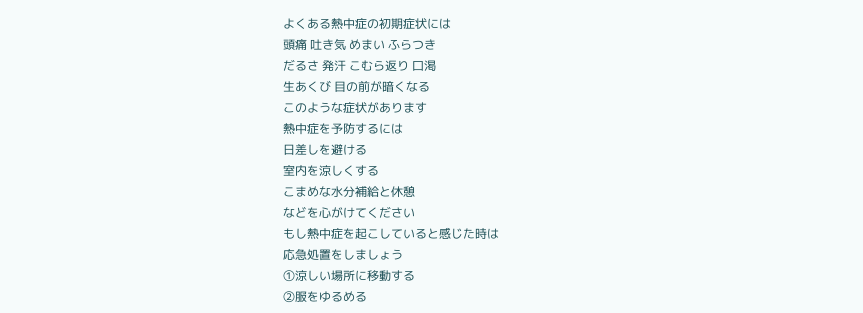よくある熱中症の初期症状には
頭痛 吐き気 めまい ふらつき
だるさ 発汗 こむら返り 口渇
生あくび 目の前が暗くなる
このような症状があります
熱中症を予防するには
日差しを避ける
室内を涼しくする
こまめな水分補給と休憩
などを心がけてください
もし熱中症を起こしていると感じた時は
応急処置をしましょう
①涼しい場所に移動する
②服をゆるめる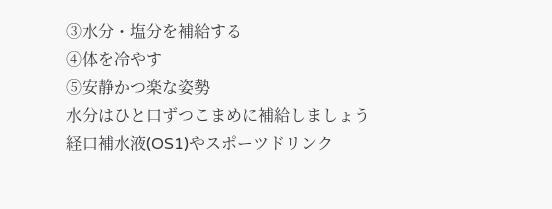③水分・塩分を補給する
④体を冷やす
⑤安静かつ楽な姿勢
水分はひと口ずつこまめに補給しましょう
経口補水液(OS1)やスポーツドリンク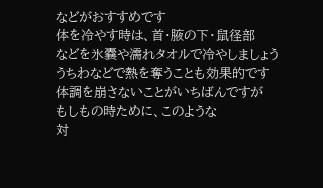などがおすすめです
体を冷やす時は、首・腋の下・鼠径部
などを氷嚢や濡れタオルで冷やしましょう
うちわなどで熱を奪うことも効果的です
体調を崩さないことがいちばんですが
もしもの時ために、このような
対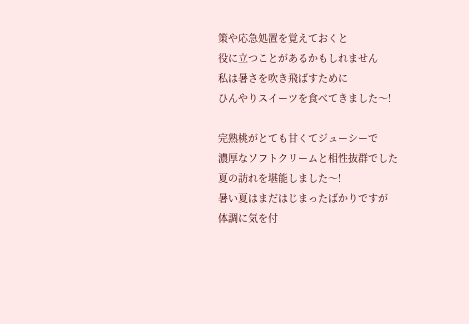策や応急処置を覚えておくと
役に立つことがあるかもしれません
私は暑さを吹き飛ばすために
ひんやりスイーツを食べてきました〜!

完熟桃がとても甘くてジューシーで
濃厚なソフトクリームと相性抜群でした
夏の訪れを堪能しました〜!
暑い夏はまだはじまったばかりですが
体調に気を付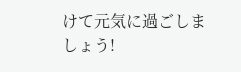けて元気に過ごしましょう!